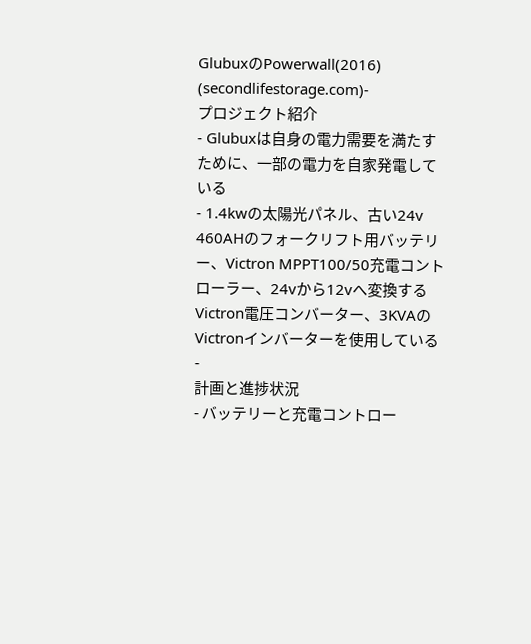GlubuxのPowerwall(2016)
(secondlifestorage.com)-
プロジェクト紹介
- Glubuxは自身の電力需要を満たすために、一部の電力を自家発電している
- 1.4kwの太陽光パネル、古い24v 460AHのフォークリフト用バッテリー、Victron MPPT100/50充電コントローラー、24vから12vへ変換するVictron電圧コンバーター、3KVAのVictronインバーターを使用している
-
計画と進捗状況
- バッテリーと充電コントロー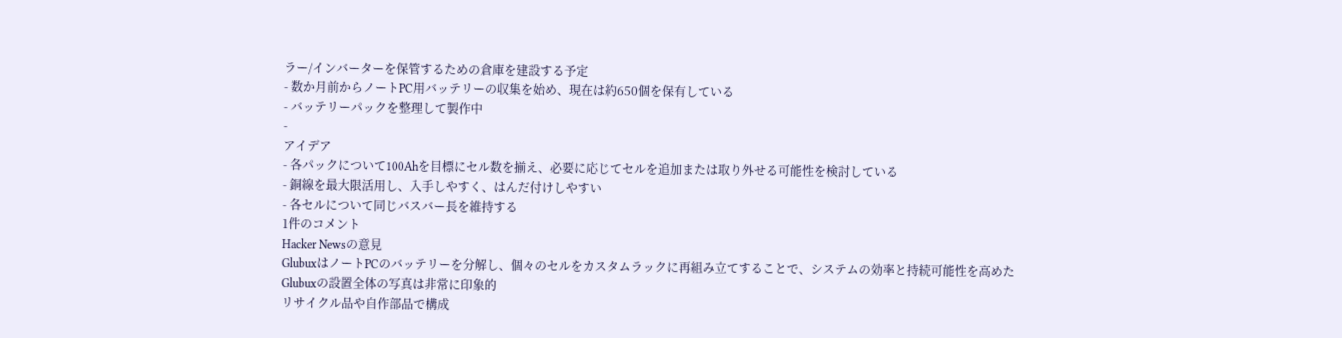ラー/インバーターを保管するための倉庫を建設する予定
- 数か月前からノートPC用バッテリーの収集を始め、現在は約650個を保有している
- バッテリーパックを整理して製作中
-
アイデア
- 各パックについて100Ahを目標にセル数を揃え、必要に応じてセルを追加または取り外せる可能性を検討している
- 銅線を最大限活用し、入手しやすく、はんだ付けしやすい
- 各セルについて同じバスバー長を維持する
1件のコメント
Hacker Newsの意見
GlubuxはノートPCのバッテリーを分解し、個々のセルをカスタムラックに再組み立てすることで、システムの効率と持続可能性を高めた
Glubuxの設置全体の写真は非常に印象的
リサイクル品や自作部品で構成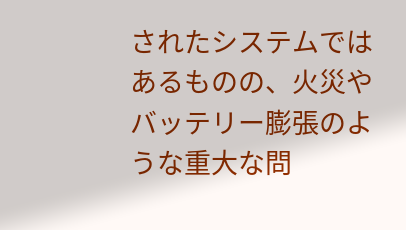されたシステムではあるものの、火災やバッテリー膨張のような重大な問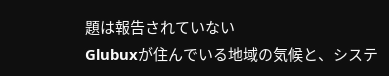題は報告されていない
Glubuxが住んでいる地域の気候と、システ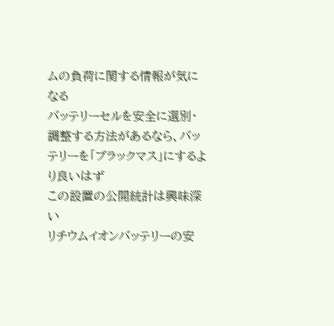ムの負荷に関する情報が気になる
バッテリーセルを安全に選別・調整する方法があるなら、バッテリーを「ブラックマス」にするより良いはず
この設置の公開統計は興味深い
リチウムイオンバッテリーの安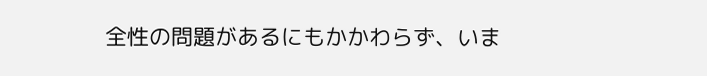全性の問題があるにもかかわらず、いま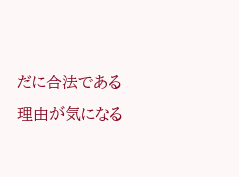だに合法である理由が気になる